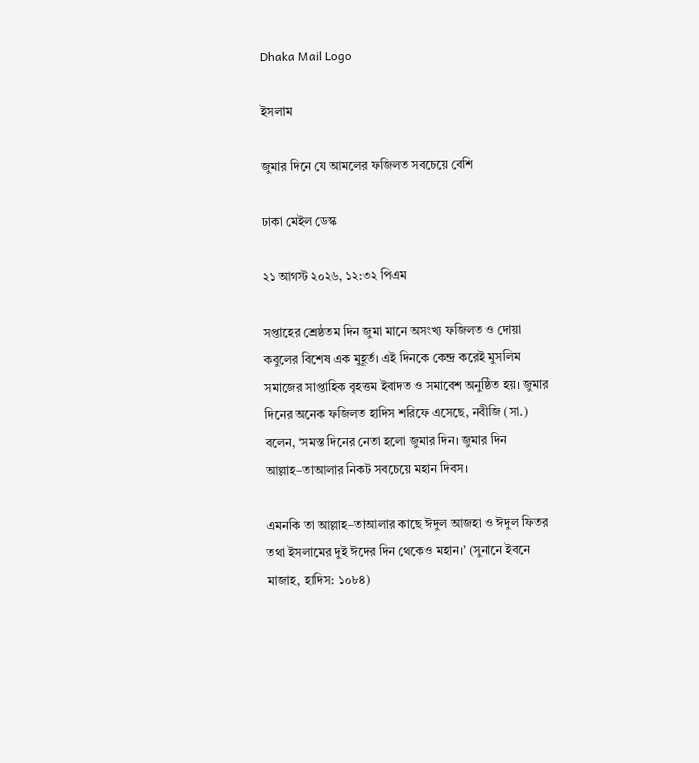Dhaka Mail Logo

ইসলাম

জুমার দিনে যে আমলের ফজিলত সবচেয়ে বেশি

ঢাকা মেইল ডেস্ক

২১ আগস্ট ২০২৬, ১২:৩২ পিএম

সপ্তাহের শ্রেষ্ঠতম দিন জুমা মানে অসংখ্য ফজিলত ও দোয়া কবুলের বিশেষ এক মুহূর্ত। এই দিনকে কেন্দ্র করেই মুসলিম সমাজের সাপ্তাহিক বৃহত্তম ইবাদত ও সমাবেশ অনুষ্ঠিত হয়। জুমার দিনের অনেক ফজিলত হাদিস শরিফে এসেছে, নবীজি (সা.) বলেন, ‘সমস্ত দিনের নেতা হলো জুমার দিন। জুমার দিন আল্লাহ–তাআলার নিকট সবচেয়ে মহান দিবস।

এমনকি তা আল্লাহ–তাআলার কাছে ঈদুল আজহা ও ঈদুল ফিতর তথা ইসলামের দুই ঈদের দিন থেকেও মহান।’ (সুনানে ইবনে মাজাহ, হাদিস: ১০৮৪)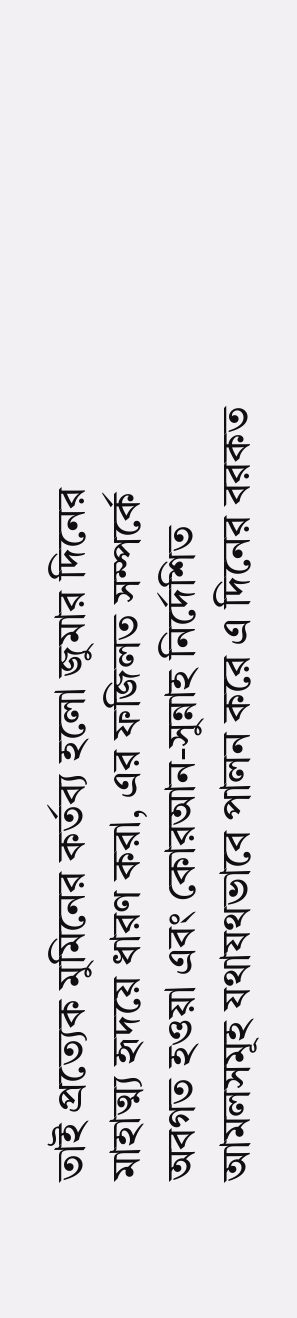তাই প্রত্যেক মুমিনের কর্তব্য হলো জুমার দিনের মাহাত্ম্য হৃদয়ে ধারণ করা, এর ফজিলত সম্পর্কে অবগত হওয়া এবং কোরআন-সুন্নাহ নির্দেশিত আমলসমূহ যথাযথভাবে পালন করে এ দিনের বরকত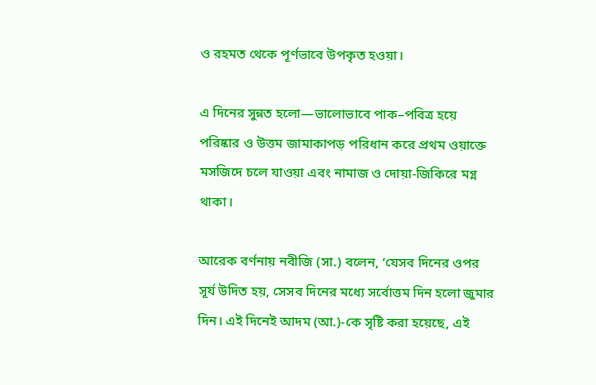ও রহমত থেকে পূর্ণভাবে উপকৃত হওয়া।

এ দিনের সুন্নত হলো—ভালোভাবে পাক–পবিত্র হয়ে পরিষ্কার ও উত্তম জামাকাপড় পরিধান করে প্রথম ওয়াক্তে মসজিদে চলে যাওয়া এবং নামাজ ও দোয়া-জিকিরে মগ্ন থাকা।

আরেক বর্ণনায় নবীজি (সা.) বলেন, ‘যেসব দিনের ওপর সূর্য উদিত হয়, সেসব দিনের মধ্যে সর্বোত্তম দিন হলো জুমার দিন। এই দিনেই আদম (আ.)-কে সৃষ্টি করা হয়েছে, এই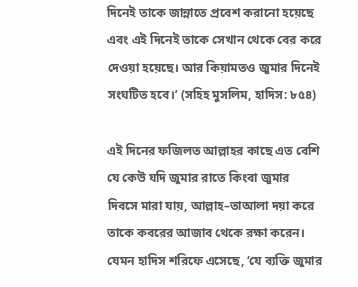দিনেই তাকে জান্নাতে প্রবেশ করানো হয়েছে এবং এই দিনেই তাকে সেখান থেকে বের করে দেওয়া হয়েছে। আর কিয়ামতও জুমার দিনেই সংঘটিত হবে।’ (সহিহ মুসলিম, হাদিস: ৮৫৪)

এই দিনের ফজিলত আল্লাহর কাছে এত বেশি যে কেউ যদি জুমার রাতে কিংবা জুমার দিবসে মারা যায়, আল্লাহ–তাআলা দয়া করে তাকে কবরের আজাব থেকে রক্ষা করেন। যেমন হাদিস শরিফে এসেছে, ‘যে ব্যক্তি জুমার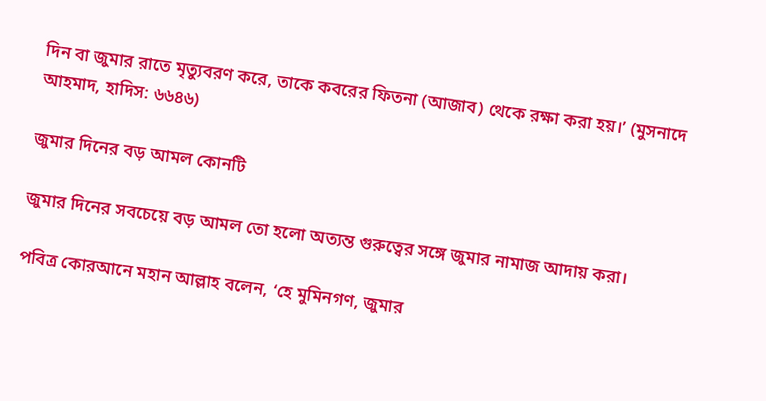দিন বা জুমার রাতে মৃত্যুবরণ করে, তাকে কবরের ফিতনা (আজাব) থেকে রক্ষা করা হয়।’ (মুসনাদে আহমাদ, হাদিস: ৬৬৪৬)

জুমার দিনের বড় আমল কোনটি

জুমার দিনের সবচেয়ে বড় আমল তো হলো অত্যন্ত গুরুত্বের সঙ্গে জুমার নামাজ আদায় করা।

পবিত্র কোরআনে মহান আল্লাহ বলেন, ‘হে মুমিনগণ, জুমার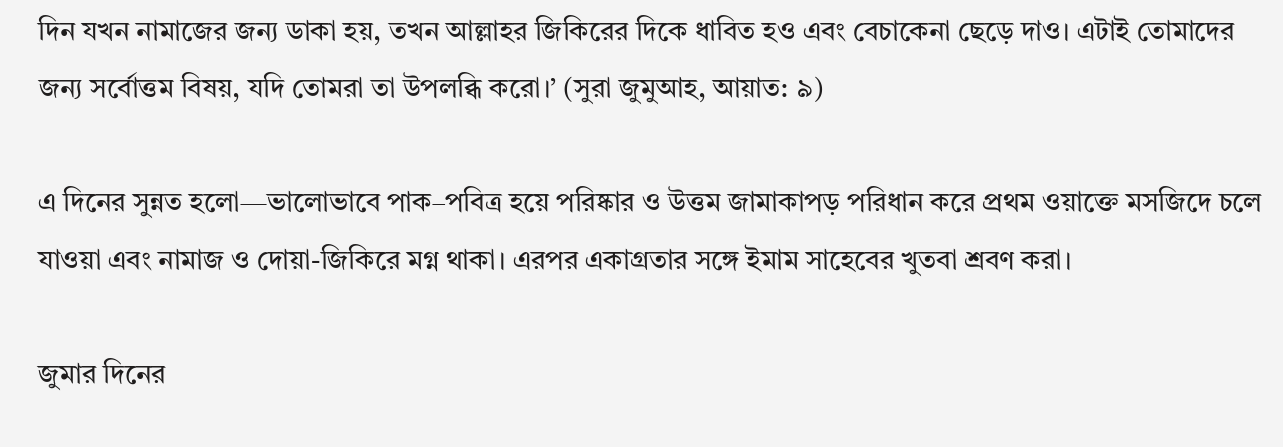দিন যখন নামাজের জন্য ডাকা হয়, তখন আল্লাহর জিকিরের দিকে ধাবিত হও এবং বেচাকেনা ছেড়ে দাও। এটাই তোমাদের জন্য সর্বোত্তম বিষয়, যদি তোমরা তা উপলব্ধি করো।’ (সুরা জুমুআহ, আয়াত: ৯)

এ দিনের সুন্নত হলো—ভালোভাবে পাক–পবিত্র হয়ে পরিষ্কার ও উত্তম জামাকাপড় পরিধান করে প্রথম ওয়াক্তে মসজিদে চলে যাওয়া এবং নামাজ ও দোয়া-জিকিরে মগ্ন থাকা। এরপর একাগ্রতার সঙ্গে ইমাম সাহেবের খুতবা শ্রবণ করা।

জুমার দিনের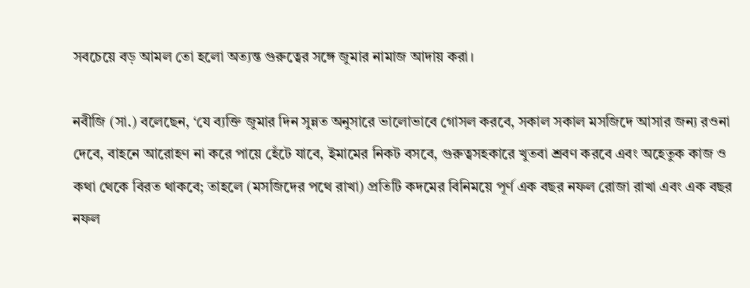সবচেয়ে বড় আমল তো হলো অত্যন্ত গুরুত্বের সঙ্গে জুমার নামাজ আদায় করা।

নবীজি (সা.) বলেছেন, ‘যে ব্যক্তি জুমার দিন সুন্নত অনুসারে ভালোভাবে গোসল করবে, সকাল সকাল মসজিদে আসার জন্য রওনা দেবে, বাহনে আরোহণ না করে পায়ে হেঁটে যাবে, ইমামের নিকট বসবে, গুরুত্বসহকারে খুতবা শ্রবণ করবে এবং অহেতুক কাজ ও কথা থেকে বিরত থাকবে; তাহলে (মসজিদের পথে রাখা) প্রতিটি কদমের বিনিময়ে পূর্ণ এক বছর নফল রোজা রাখা এবং এক বছর নফল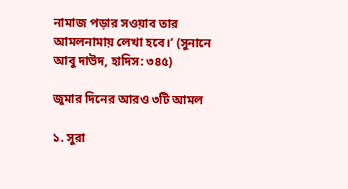নামাজ পড়ার সওয়াব তার আমলনামায় লেখা হবে।’ (সুনানে আবু দাউদ, হাদিস: ৩৪৫)

জুমার দিনের আরও ৩টি আমল

১. সুরা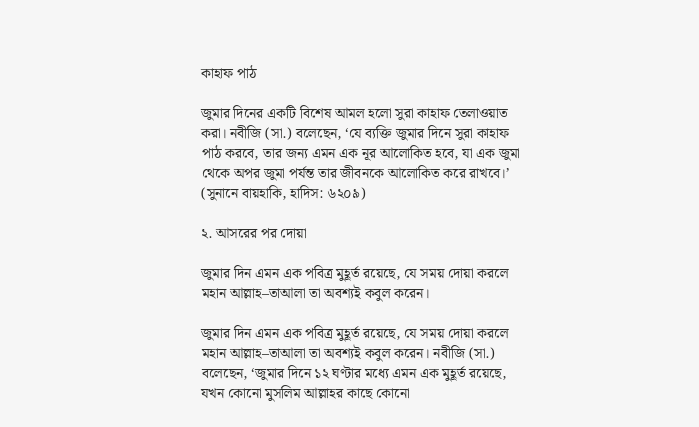কাহাফ পাঠ

জুমার দিনের একটি বিশেষ আমল হলো সুরা কাহাফ তেলাওয়াত করা। নবীজি (সা.) বলেছেন, ‘যে ব্যক্তি জুমার দিনে সুরা কাহাফ পাঠ করবে, তার জন্য এমন এক নূর আলোকিত হবে, যা এক জুমা থেকে অপর জুমা পর্যন্ত তার জীবনকে আলোকিত করে রাখবে।’ (সুনানে বায়হাকি, হাদিস: ৬২০৯)

২. আসরের পর দোয়া

জুমার দিন এমন এক পবিত্র মুহূর্ত রয়েছে, যে সময় দোয়া করলে মহান আল্লাহ–তাআলা তা অবশ্যই কবুল করেন।

জুমার দিন এমন এক পবিত্র মুহূর্ত রয়েছে, যে সময় দোয়া করলে মহান আল্লাহ–তাআলা তা অবশ্যই কবুল করেন। নবীজি (সা.) বলেছেন, ‘জুমার দিনে ১২ ঘণ্টার মধ্যে এমন এক মুহূর্ত রয়েছে, যখন কোনো মুসলিম আল্লাহর কাছে কোনো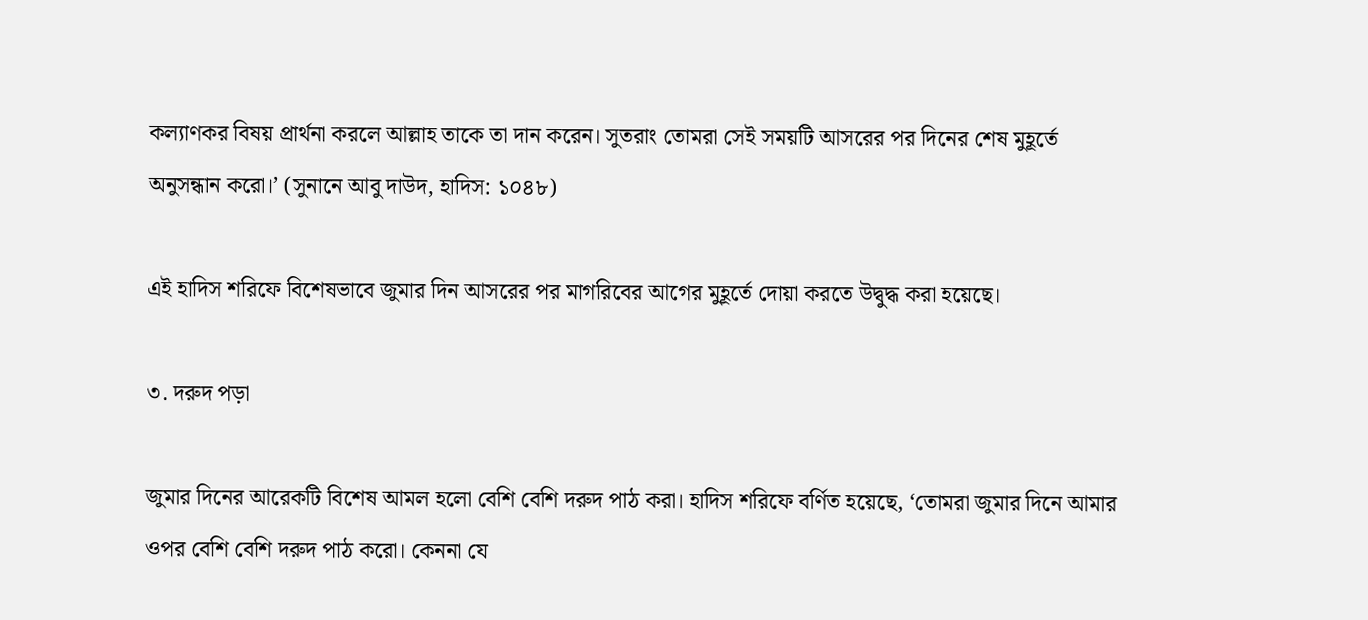কল্যাণকর বিষয় প্রার্থনা করলে আল্লাহ তাকে তা দান করেন। সুতরাং তোমরা সেই সময়টি আসরের পর দিনের শেষ মুহূর্তে অনুসন্ধান করো।’ (সুনানে আবু দাউদ, হাদিস: ১০৪৮)

এই হাদিস শরিফে বিশেষভাবে জুমার দিন আসরের পর মাগরিবের আগের মুহূর্তে দোয়া করতে উদ্বুদ্ধ করা হয়েছে।

৩. দরুদ পড়া

জুমার দিনের আরেকটি বিশেষ আমল হলো বেশি বেশি দরুদ পাঠ করা। হাদিস শরিফে বর্ণিত হয়েছে, ‘তোমরা জুমার দিনে আমার ওপর বেশি বেশি দরুদ পাঠ করো। কেননা যে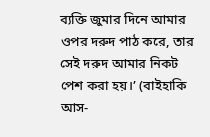ব্যক্তি জুমার দিনে আমার ওপর দরুদ পাঠ করে, তার সেই দরুদ আমার নিকট পেশ করা হয়।’ (বাইহাকি আস-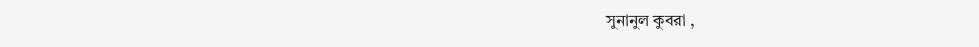সুনানুল কুবরা ,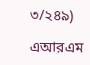৩/২৪৯)

এআরএম